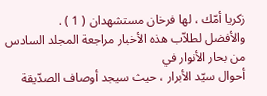زكريا أمّك ، لها فرخان مستشهدان ( 1 ) .
والأفضل لطلاّب هذه الأخبار مراجعة المجلد السادس من بحار الأنوار في
أحوال سيّد الأبرار ، حيث سيجد أوصاف الصدّيقة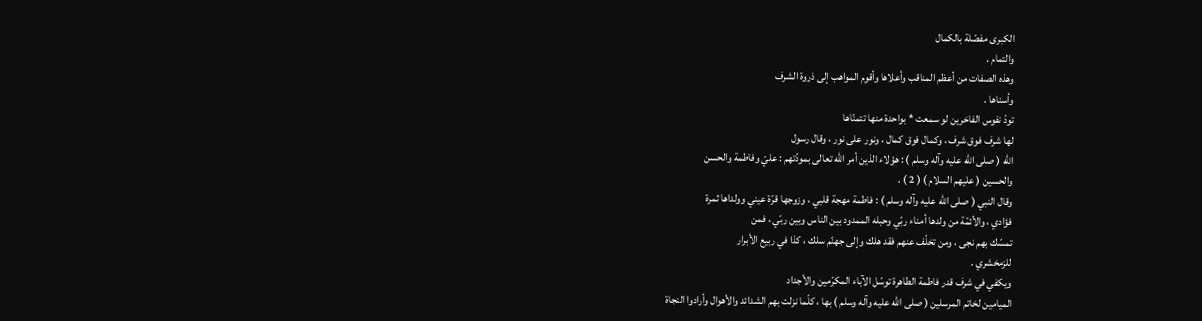الكبرى مفصّلة بالكمال
والتمام .
وهذه الصفات من أعظم المناقب وأعلاها وأقوم المواهب إلى ذروة الشرف
وأسناها .
تودّ نفوس الفاخرين لو سمعت * بواحدة منها تتمنّاها
لها شرف فوق شرف ، وكمال فوق كمال ، ونور على نور ، وقال رسول
الله ( صلى الله عليه وآله وسلم ) : هؤلاء الذين أمر الله تعالى بمودّتهم : عليّ وفاطمة والحسن
والحسين ( عليهم السلام ) ( 2 ) .
وقال النبي ( صلى الله عليه وآله وسلم ) : فاطمة مهجة قلبي ، وزوجها قرّة عيني وولداها ثمرة
فؤادي ، والأئمّة من ولدها أمناء ربّي وحبله الممدود بين الناس وبين ربّي ، فمن
تمسّك بهم نجى ، ومن تخلّف عنهم فقد هلك وإلى جهنّم سلك ، كذا في ربيع الأبرار
للزمخشري .
ويكفي في شرف قدر فاطمة الطاهرة توسّل الآباء المكرّمين والأجداد
الميامين لخاتم المرسلين ( صلى الله عليه وآله وسلم ) بها ، كلّما نزلت بهم الشدائد والأهوال وأرادوا النجاة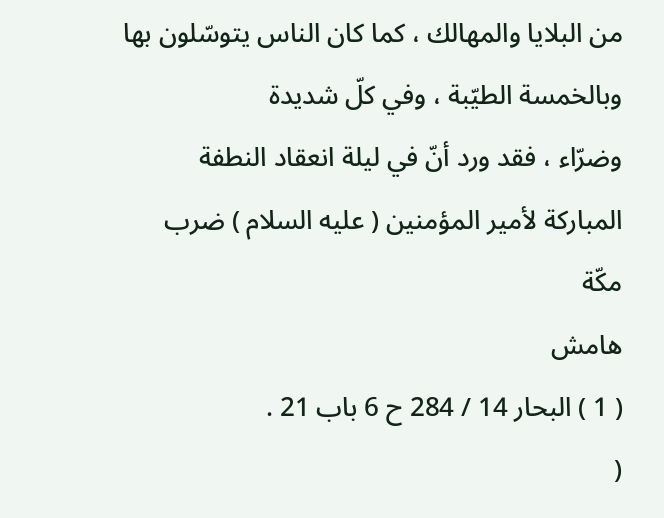من البلايا والمهالك ، كما كان الناس يتوسّلون بها وبالخمسة الطيّبة ، وفي كلّ شديدة
وضرّاء ، فقد ورد أنّ في ليلة انعقاد النطفة المباركة لأمير المؤمنين ( عليه السلام ) ضرب مكّة
هامش
( 1 ) البحار 14 / 284 ح 6 باب 21 .
(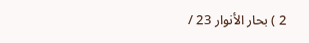2 ) بحار الأنوار 23 /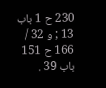230 ح 1 باب 13 ; و 32 / 166 ح 151 باب 39 .